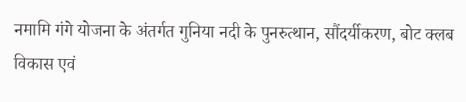नमामि गंगे योजना के अंतर्गत गुनिया नदी के पुनरुत्थान, सौंदर्यीकरण, बोट क्लब विकास एवं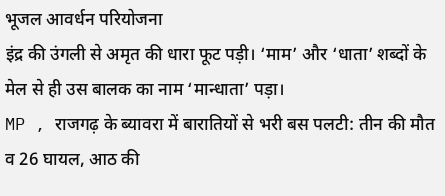भूजल आवर्धन परियोजना
इंद्र की उंगली से अमृत की धारा फूट पड़ी। ‘माम’ और ‘धाता’ शब्दों के मेल से ही उस बालक का नाम ‘मान्धाता’ पड़ा।
MP , राजगढ़ के ब्यावरा में बारातियों से भरी बस पलटी: तीन की मौत व 26 घायल, आठ की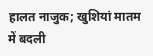हालत नाजुक; खुशियां मातम में बदली